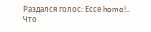Раздался голос: Ессе homo!..
Что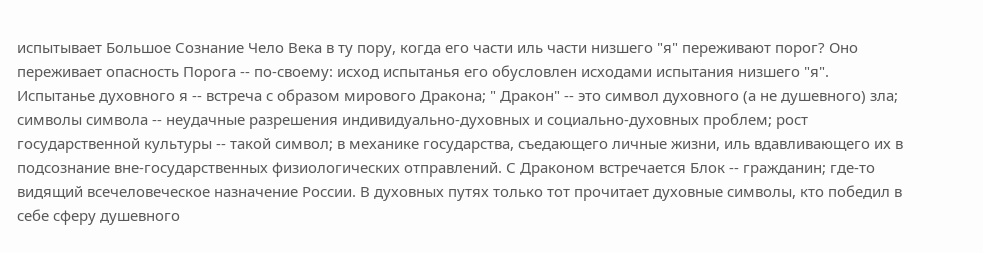испытывает Большое Сознание Чело Века в ту пору, когда его части иль части низшего "я" переживают порог? Оно переживает опасность Порога -- по-своему: исход испытанья его обусловлен исходами испытания низшего "я".
Испытанье духовного я -- встреча с образом мирового Дракона; " Дракон" -- это символ духовного (а не душевного) зла; символы символа -- неудачные разрешения индивидуально-духовных и социально-духовных проблем; рост государственной культуры -- такой символ; в механике государства, съедающего личные жизни, иль вдавливающего их в подсознание вне-государственных физиологических отправлений. С Драконом встречается Блок -- гражданин; где-то видящий всечеловеческое назначение России. В духовных путях только тот прочитает духовные символы, кто победил в себе сферу душевного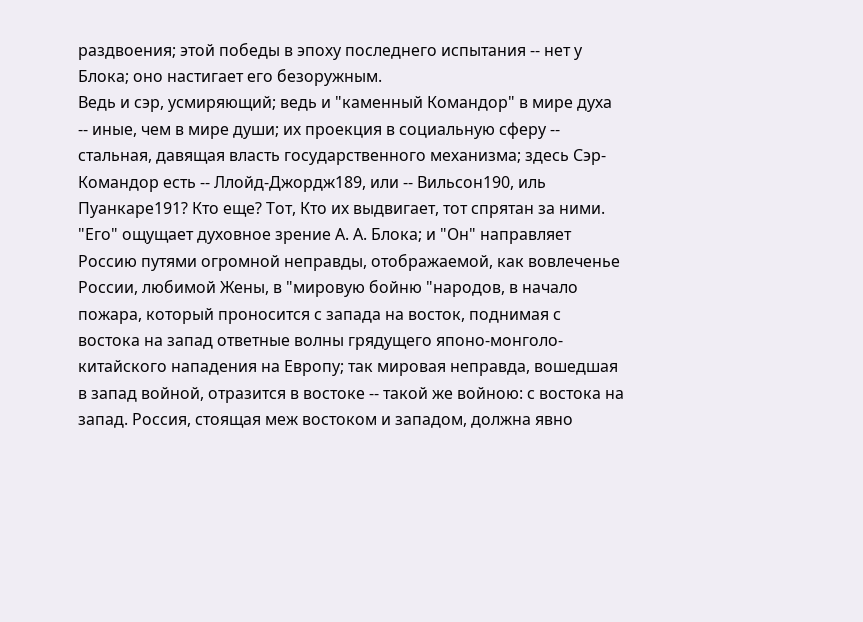раздвоения; этой победы в эпоху последнего испытания -- нет у Блока; оно настигает его безоружным.
Ведь и сэр, усмиряющий; ведь и "каменный Командор" в мире духа -- иные, чем в мире души; их проекция в социальную сферу -- стальная, давящая власть государственного механизма; здесь Сэр-Командор есть -- Ллойд-Джордж189, или -- Вильсон190, иль Пуанкаре191? Кто еще? Тот, Кто их выдвигает, тот спрятан за ними. "Его" ощущает духовное зрение А. А. Блока; и "Он" направляет Россию путями огромной неправды, отображаемой, как вовлеченье России, любимой Жены, в "мировую бойню "народов, в начало пожара, который проносится с запада на восток, поднимая с востока на запад ответные волны грядущего японо-монголо-китайского нападения на Европу; так мировая неправда, вошедшая в запад войной, отразится в востоке -- такой же войною: с востока на запад. Россия, стоящая меж востоком и западом, должна явно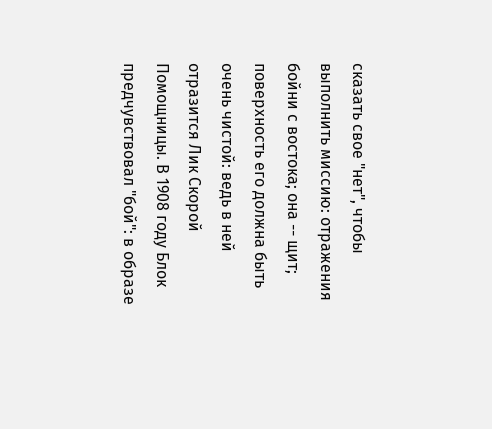сказать свое "нет", чтобы выполнить миссию: отражения бойни с востока; она -- щит; поверхность его должна быть очень чистой: ведь в ней отразится Лик Скорой Помощницы. В 1908 году Блок предчувствовал "бой": в образе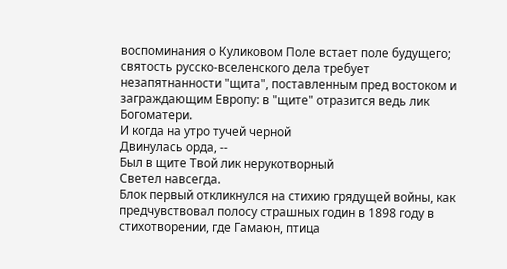воспоминания о Куликовом Поле встает поле будущего; святость русско-вселенского дела требует незапятнанности "щита", поставленным пред востоком и заграждающим Европу: в "щите" отразится ведь лик Богоматери.
И когда на утро тучей черной
Двинулась орда, --
Был в щите Твой лик нерукотворный
Светел навсегда.
Блок первый откликнулся на стихию грядущей войны, как предчувствовал полосу страшных годин в 1898 году в стихотворении, где Гамаюн, птица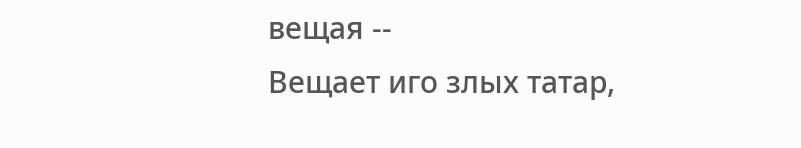вещая --
Вещает иго злых татар,